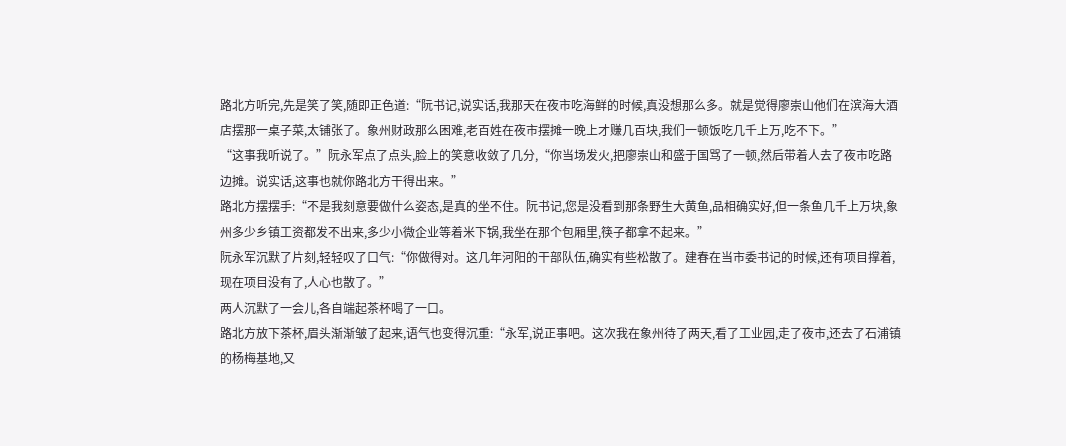路北方听完,先是笑了笑,随即正色道:“阮书记,说实话,我那天在夜市吃海鲜的时候,真没想那么多。就是觉得廖崇山他们在滨海大酒店摆那一桌子菜,太铺张了。象州财政那么困难,老百姓在夜市摆摊一晚上才赚几百块,我们一顿饭吃几千上万,吃不下。”
“这事我听说了。”阮永军点了点头,脸上的笑意收敛了几分,“你当场发火,把廖崇山和盛于国骂了一顿,然后带着人去了夜市吃路边摊。说实话,这事也就你路北方干得出来。”
路北方摆摆手:“不是我刻意要做什么姿态,是真的坐不住。阮书记,您是没看到那条野生大黄鱼,品相确实好,但一条鱼几千上万块,象州多少乡镇工资都发不出来,多少小微企业等着米下锅,我坐在那个包厢里,筷子都拿不起来。”
阮永军沉默了片刻,轻轻叹了口气:“你做得对。这几年河阳的干部队伍,确实有些松散了。建春在当市委书记的时候,还有项目撑着,现在项目没有了,人心也散了。”
两人沉默了一会儿,各自端起茶杯喝了一口。
路北方放下茶杯,眉头渐渐皱了起来,语气也变得沉重:“永军,说正事吧。这次我在象州待了两天,看了工业园,走了夜市,还去了石浦镇的杨梅基地,又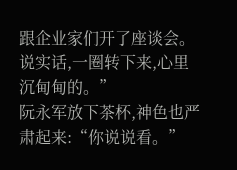跟企业家们开了座谈会。说实话,一圈转下来,心里沉甸甸的。”
阮永军放下茶杯,神色也严肃起来:“你说说看。”